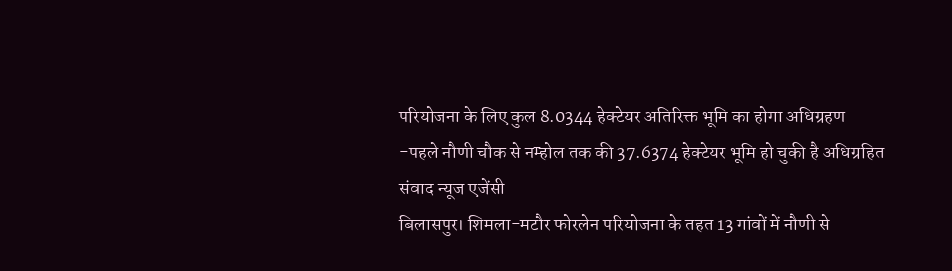परियोजना के लिए कुल 8.0344 हेक्टेयर अतिरिक्त भूमि का होगा अधिग्रहण
-पहले नौणी चौक से नम्होल तक की 37.6374 हेक्टेयर भूमि हो चुकी है अधिग्रहित
संवाद न्यूज एजेंसी
बिलासपुर। शिमला-मटौर फोरलेन परियोजना के तहत 13 गांवों में नौणी से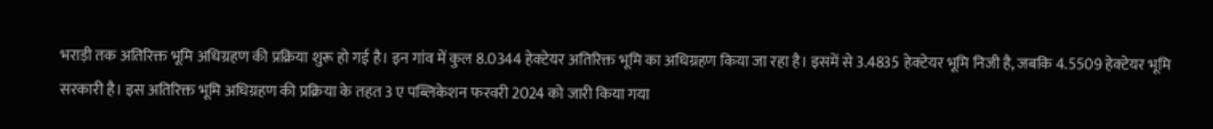भराड़ी तक अतिरिक्त भूमि अधिग्रहण की प्रक्रिया शुरू हो गई है। इन गांव में कुल 8.0344 हेक्टेयर अतिरिक्त भूमि का अधिग्रहण किया जा रहा है। इसमें से 3.4835 हेक्टेयर भूमि निजी है, जबकि 4.5509 हेक्टेयर भूमि सरकारी है। इस अतिरिक्त भूमि अधिग्रहण की प्रक्रिया के तहत 3 ए पब्लिकेशन फरवरी 2024 को जारी किया गया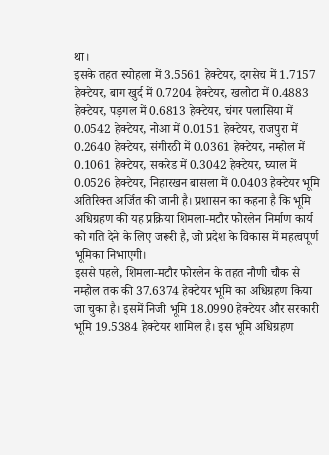था।
इसके तहत स्योहला में 3.5561 हेक्टेयर, दगसेच में 1.7157 हेक्टेयर, बाग खुर्द में 0.7204 हेक्टेयर, खलोटा में 0.4883 हेक्टेयर, पड़गल में 0.6813 हेक्टेयर, चंगर पलासिया में 0.0542 हेक्टेयर, नोआ में 0.0151 हेक्टेयर, राजपुरा में 0.2640 हेक्टेयर, संगीरठी में 0.0361 हेक्टेयर, नम्होल में 0.1061 हेक्टेयर, सकरेड में 0.3042 हेक्टेयर, घ्याल में 0.0526 हेक्टेयर, निहारखन बासला में 0.0403 हेक्टेयर भूमि अतिरिक्त अर्जित की जानी है। प्रशासन का कहना है कि भूमि अधिग्रहण की यह प्रक्रिया शिमला-मटौर फोरलेन निर्माण कार्य को गति देने के लिए जरूरी है, जो प्रदेश के विकास में महत्वपूर्ण भूमिका निभाएगी।
इससे पहले, शिमला-मटौर फोरलेन के तहत नौणी चौक से नम्होल तक की 37.6374 हेक्टेयर भूमि का अधिग्रहण किया जा चुका है। इसमें निजी भूमि 18.0990 हेक्टेयर और सरकारी भूमि 19.5384 हेक्टेयर शामिल है। इस भूमि अधिग्रहण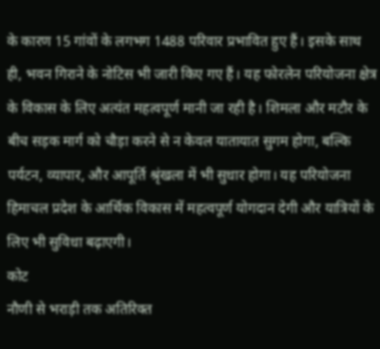के कारण 15 गांवों के लगभग 1488 परिवार प्रभावित हुए हैं। इसके साथ ही, भवन गिराने के नोटिस भी जारी किए गए हैं। यह फोरलेन परियोजना क्षेत्र के विकास के लिए अत्यंत महत्वपूर्ण मानी जा रही है। शिमला और मटौर के बीच सड़क मार्ग को चौड़ा करने से न केवल यातायात सुगम होगा, बल्कि पर्यटन, व्यापार, और आपूर्ति श्रृंखला में भी सुधार होगा। यह परियोजना हिमाचल प्रदेश के आर्थिक विकास में महत्वपूर्ण योगदान देगी और यात्रियों के लिए भी सुविधा बढ़ाएगी।
कोट
नौणी से भराड़ी तक अतिरिक्त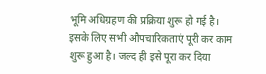भूमि अधिग्रहण की प्रक्रिया शुरू हो गई है। इसके लिए सभी औपचारिकताएं पूरी कर काम शुरू हुआ है। जल्द ही इसे पूरा कर दिया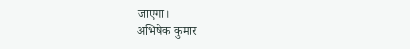जाएगा।
अभिषेक कुमार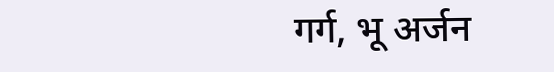गर्ग, भू अर्जन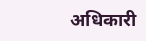अधिकारी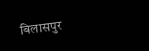बिलासपुर